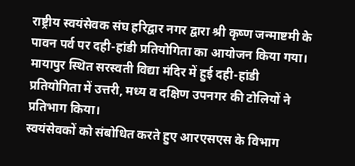राष्ट्रीय स्वयंसेवक संघ हरिद्वार नगर द्वारा श्री कृष्ण जन्माष्टमी के पावन पर्व पर दही-हांडी प्रतियोगिता का आयोजन किया गया। मायापुर स्थित सरस्वती विद्या मंदिर में हुई दही-हांडी प्रतियोगिता में उत्तरी, मध्य व दक्षिण उपनगर की टोलियों ने प्रतिभाग किया।
स्वयंसेवकों को संबोधित करते हुए आरएसएस के विभाग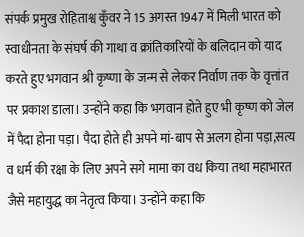संपर्क प्रमुख रोहिताश्व कुँवर ने 15 अगस्त 1947 में मिली भारत को स्वाधीनता के संघर्ष की गाथा व क्रांतिकारियों के बलिदान को याद करते हुए भगवान श्री कृष्णा के जन्म से लेकर निर्वाण तक के वृत्तांत पर प्रकाश डाला। उन्होंने कहा कि भगवान होते हुए भी कृष्ण को जेल में पैदा होना पड़ा। पैदा होते ही अपने मां-बाप से अलग होना पड़ा,सत्य व धर्म की रक्षा के लिए अपने सगे मामा का वध किया तथा महाभारत जैसे महायुद्ध का नेतृत्व किया। उन्होंने कहा कि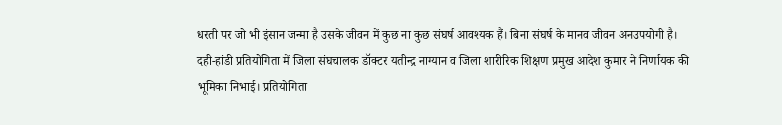धरती पर जो भी इंसान जन्मा है उसके जीवन में कुछ ना कुछ संघर्ष आवश्यक हैं। बिना संघर्ष के मानव जीवन अनउपयोगी है।
दही-हांडी प्रतियोगिता में जिला संघचालक डॉक्टर यतीन्द्र नाग्यान व जिला शारीरिक शिक्षण प्रमुख आदेश कुमार ने निर्णायक की भूमिका निभाई। प्रतियोगिता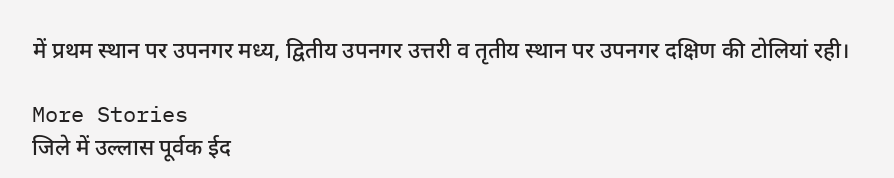में प्रथम स्थान पर उपनगर मध्य, द्वितीय उपनगर उत्तरी व तृतीय स्थान पर उपनगर दक्षिण की टोलियां रही।

More Stories
जिले में उल्लास पूर्वक ईद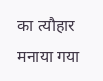का त्यौहार मनाया गया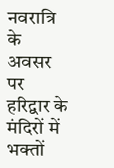नवरात्रि के अवसर पर हरिद्वार के मंदिरों में भक्तों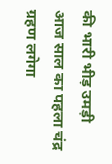की भारी भीड़ उमड़ी
आज साल का पहला चंद्र ग्रहण लगेगा